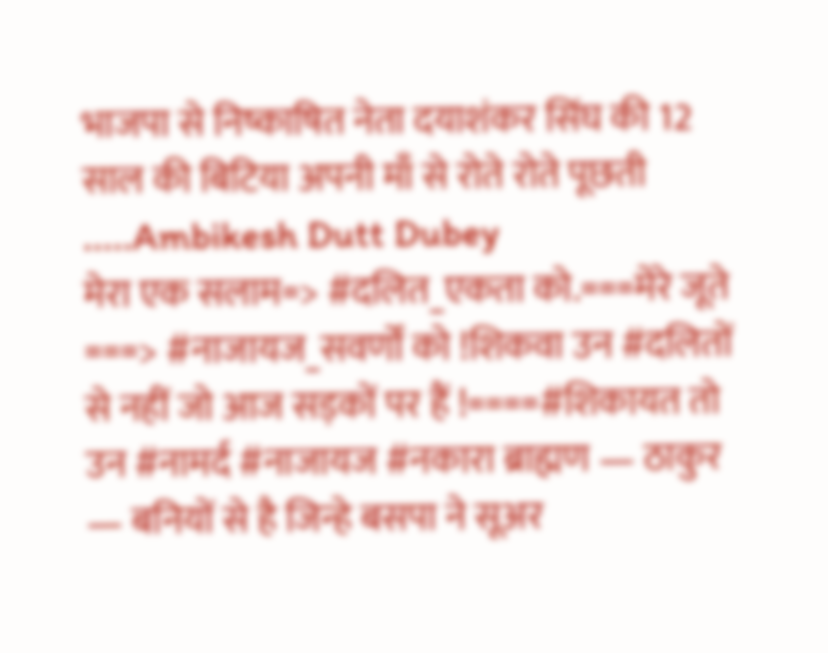भाजपा से निष्काषित नेता दयाशंकर सिंघ की 12 साल की बिटिया अपनी माँ से रोते रोते पूछती
.....Ambikesh Dutt Dubey
मेरा एक सलाम=> #दलित_एकता को.===मेरे जूते ===> #नाजायज_सवर्णों को !शिकवा उन #दलितों से नहीं जो आज सड़कों पर हैं !====#शिकायत तो उन #नामर्द #नाजायज #नकारा ब्राह्मण — ठाकुर — बनियों से है जिन्हे बसपा ने सूअर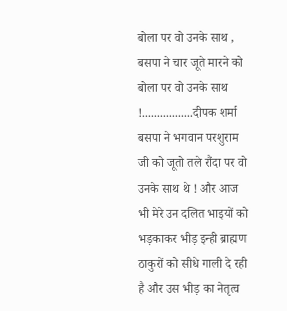बोला पर वो उनके साथ , बसपा ने चार जूते मारने को बोला पर वो उनके साथ !.................दीपक शर्मा
बसपा ने भगवान परशुराम जी को जूतो तले रौंदा पर वो उनके साथ थे ! और आज भी मेरे उन दलित भाइयों को भड़काकर भीड़ इन्ही ब्राह्मण ठाकुरों को सीधे गाली दे रही है और उस भीड़ का नेतृत्व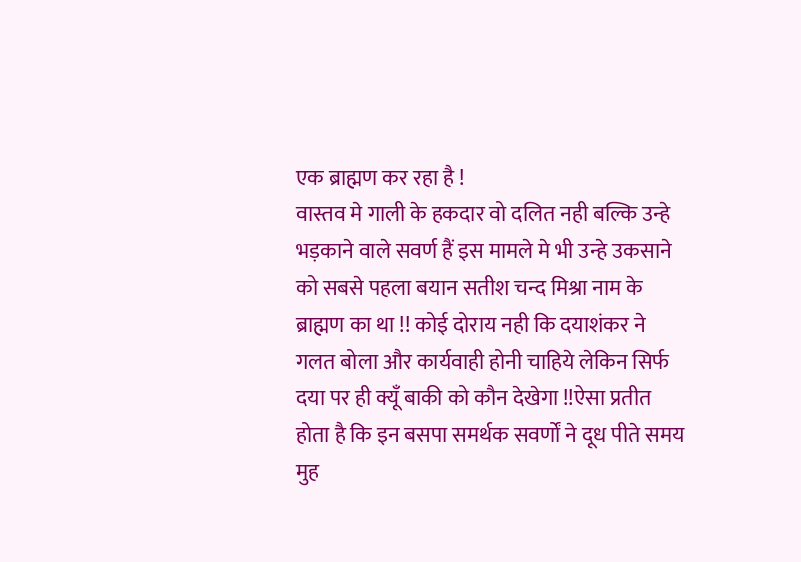एक ब्राह्मण कर रहा है !
वास्तव मे गाली के हकदार वो दलित नही बल्कि उन्हे भड़काने वाले सवर्ण हैं इस मामले मे भी उन्हे उकसाने को सबसे पहला बयान सतीश चन्द मिश्रा नाम के ब्राह्मण का था !! कोई दोराय नही कि दयाशंकर ने गलत बोला और कार्यवाही होनी चाहिये लेकिन सिर्फ दया पर ही क्यूँ बाकी को कौन देखेगा !!ऐसा प्रतीत होता है कि इन बसपा समर्थक सवर्णों ने दूध पीते समय मुह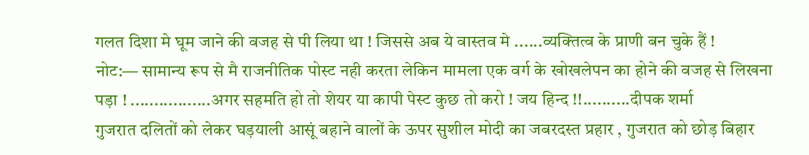गलत दिशा मे घूम जाने की वजह से पी लिया था ! जिससे अब ये वास्तव मे ......व्यक्तित्व के प्राणी बन चुके हैं !
नोट:— सामान्य रूप से मै राजनीतिक पोस्ट नही करता लेकिन मामला एक वर्ग के खोखलेपन का होने की वजह से लिखना पड़ा ! .................अगर सहमति हो तो शेयर या कापी पेस्ट कुछ तो करो ! जय हिन्द !!..........दीपक शर्मा
गुजरात दलितों को लेकर घड़याली आसूं बहाने वालों के ऊपर सुशील मोदी का जबरदस्त प्रहार , गुजरात को छोड़ बिहार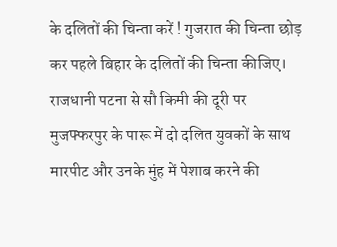के दलितों की चिन्ता करें ! गुजरात की चिन्ता छोड़ कर पहले बिहार के दलितों की चिन्ता कीजिए। राजधानी पटना से सौ किमी की दूरी पर मुजफ्फरपुर के पारू में दो दलित युवकों के साथ मारपीट और उनके मुंह में पेशाब करने की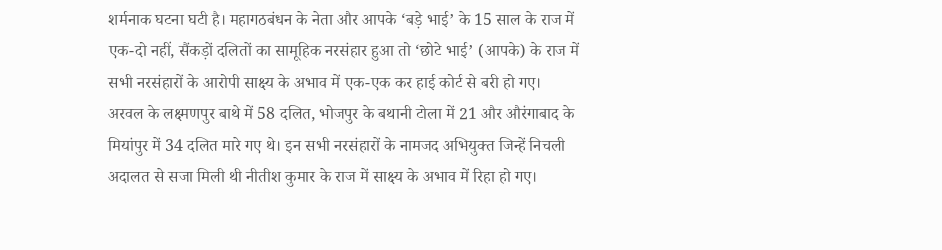शर्मनाक घटना घटी है। महागठबंधन के नेता और आपके ‘बड़े भाई’ के 15 साल के राज में एक-दो नहीं, सैंकड़ों दलितों का सामूहिक नरसंहार हुआ तो ‘छोटे भाई’ (आपके) के राज में सभी नरसंहारों के आरोपी साक्ष्य के अभाव में एक-एक कर हाई कोर्ट से बरी हो गए।
अरवल के लक्ष्मणपुर बाथे में 58 दलित, भोजपुर के बथानी टोला में 21 और औरंगाबाद के मियांपुर में 34 दलित मारे गए थे। इन सभी नरसंहारों के नामजद अभियुक्त जिन्हें निचली अदालत से सजा मिली थी नीतीश कुमार के राज में साक्ष्य के अभाव में रिहा हो गए।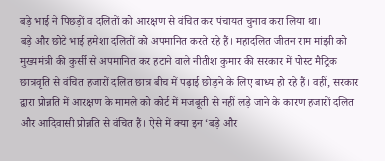बड़े भाई ने पिछड़ों व दलितों को आरक्षण से वंचित कर पंचायत चुनाव करा लिया था।
बड़े और छोटे भाई हमेशा दलितों को अपमानित करते रहे हैं। महादलित जीतन राम मांझी को मुख्यमंत्री की कुर्सी से अपमानित कर हटाने वाले नीतीश कुमार की सरकार में पोस्ट मैट्रिक छात्रवृति से वंचित हजारों दलित छात्र बीच में पढ़ाई छोड़ने के लिए बाध्य हो रहे हैं। वहीं, सरकार द्वारा प्रोन्नति में आरक्षण के मामले को कोर्ट में मजबूती से नहीं लड़े जाने के कारण हजारों दलित और आदिवासी प्रोन्नति से वंचित हैं। ऐसे में क्या इन ‘बड़े और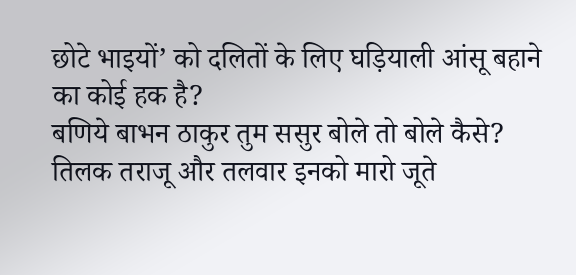छोटे भाइयों’ को दलितों के लिए घड़ियाली आंसू बहाने का कोई हक है?
बणिये बाभन ठाकुर तुम ससुर बोले तो बोले कैसे?
तिलक तराजू और तलवार इनको मारो जूते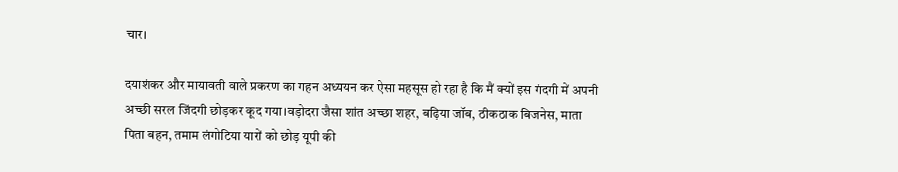चार।

दयाशंकर और मायावती वाले प्रकरण का गहन अध्ययन कर ऐसा महसूस हो रहा है कि मैं क्यों इस गंदगी में अपनी अच्छी सरल जिंदगी छोड़कर कूद गया।वड़ोदरा जैसा शांत अच्छा शहर, बढ़िया जॉब, ठीकठाक बिजनेस, माता पिता बहन, तमाम लंगोटिया यारों को छोड़ यूपी की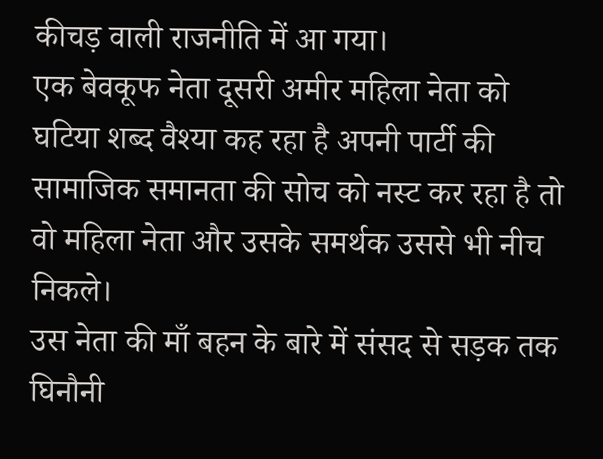कीचड़ वाली राजनीति में आ गया।
एक बेवकूफ नेता दूसरी अमीर महिला नेता को घटिया शब्द वैश्या कह रहा है अपनी पार्टी की सामाजिक समानता की सोच को नस्ट कर रहा है तो वो महिला नेता और उसके समर्थक उससे भी नीच निकले।
उस नेता की माँ बहन के बारे में संसद से सड़क तक घिनौनी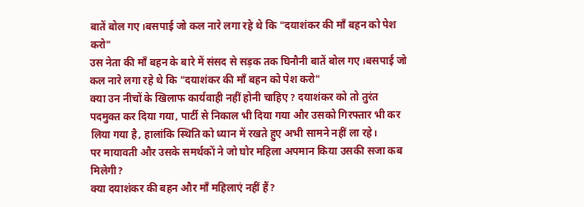बातें बोल गए।बसपाई जो कल नारे लगा रहे थे कि "दयाशंकर की माँ बहन को पेश करो"
उस नेता की माँ बहन के बारे में संसद से सड़क तक घिनौनी बातें बोल गए।बसपाई जो कल नारे लगा रहे थे कि "दयाशंकर की माँ बहन को पेश करो"
क्या उन नीचों के खिलाफ कार्यवाही नहीं होनी चाहिए? दयाशंकर को तो तुरंत पदमुक्त कर दिया गया, पार्टी से निकाल भी दिया गया और उसको गिरफ्तार भी कर लिया गया है, हालांकि स्थिति को ध्यान में रखते हुए अभी सामने नहीं ला रहे।
पर मायावती और उसके समर्थकों ने जो घोर महिला अपमान किया उसकी सजा कब मिलेगी?
क्या दयाशंकर की बहन और माँ महिलाएं नहीं हैं?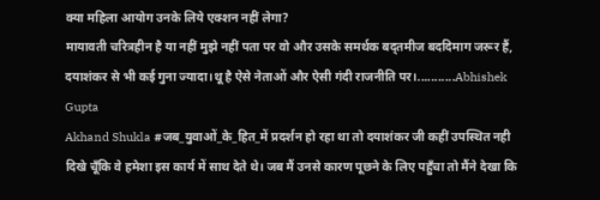क्या महिला आयोग उनके लिये एक्शन नहीं लेगा?
मायावती चरित्रहीन है या नहीं मुझे नहीं पता पर वो और उसके समर्थक बद्तमीज बददिमाग जरूर हैं, दयाशंकर से भी कई गुना ज्यादा।थू है ऐसे नेताओं और ऐसी गंदी राजनीति पर।...........Abhishek Gupta
Akhand Shukla #जब_युवाओं_के_हित_में प्रदर्शन हो रहा था तो दयाशंकर जी कहीं उपस्थित नही दिखे चूँकि वे हमेशा इस कार्य में साथ देते थे। जब मैं उनसे कारण पूछने के लिए पहुँचा तो मैंने देखा कि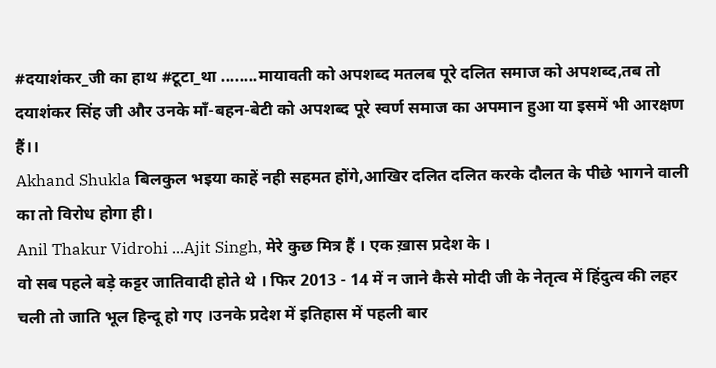#दयाशंकर_जी का हाथ #टूटा_था ........मायावती को अपशब्द मतलब पूरे दलित समाज को अपशब्द,तब तो दयाशंकर सिंह जी और उनके माँ-बहन-बेटी को अपशब्द पूरे स्वर्ण समाज का अपमान हुआ या इसमें भी आरक्षण हैं।।
Akhand Shukla बिलकुल भइया काहें नही सहमत होंगे,आखिर दलित दलित करके दौलत के पीछे भागने वाली का तो विरोध होगा ही।
Anil Thakur Vidrohi ...Ajit Singh, मेरे कुछ मित्र हैं । एक ख़ास प्रदेश के ।
वो सब पहले बड़े कट्टर जातिवादी होते थे । फिर 2013 - 14 में न जाने कैसे मोदी जी के नेतृत्व में हिंदुत्व की लहर चली तो जाति भूल हिन्दू हो गए ।उनके प्रदेश में इतिहास में पहली बार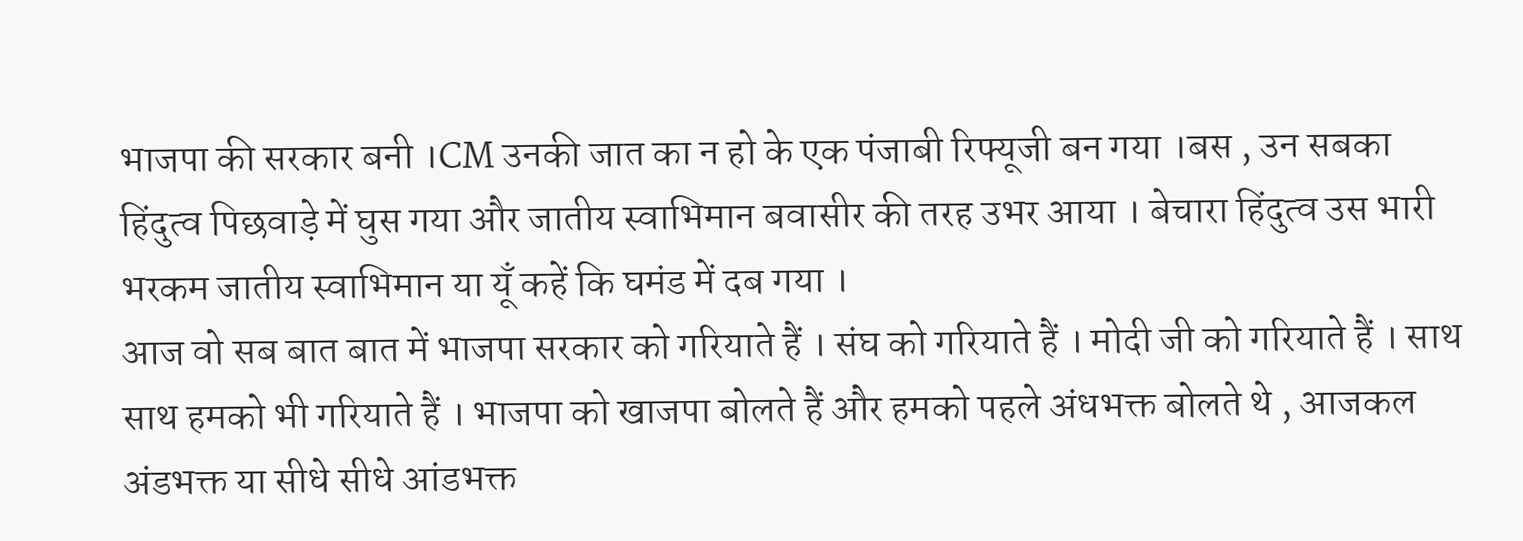भाजपा की सरकार बनी ।CM उनकी जात का न हो के एक पंजाबी रिफ्यूजी बन गया ।बस , उन सबका हिंदुत्व पिछवाड़े में घुस गया और जातीय स्वाभिमान बवासीर की तरह उभर आया । बेचारा हिंदुत्व उस भारी भरकम जातीय स्वाभिमान या यूँ कहें कि घमंड में दब गया ।
आज वो सब बात बात में भाजपा सरकार को गरियाते हैं । संघ को गरियाते हैं । मोदी जी को गरियाते हैं । साथ साथ हमको भी गरियाते हैं । भाजपा को खाजपा बोलते हैं और हमको पहले अंधभक्त बोलते थे , आजकल अंडभक्त या सीधे सीधे आंडभक्त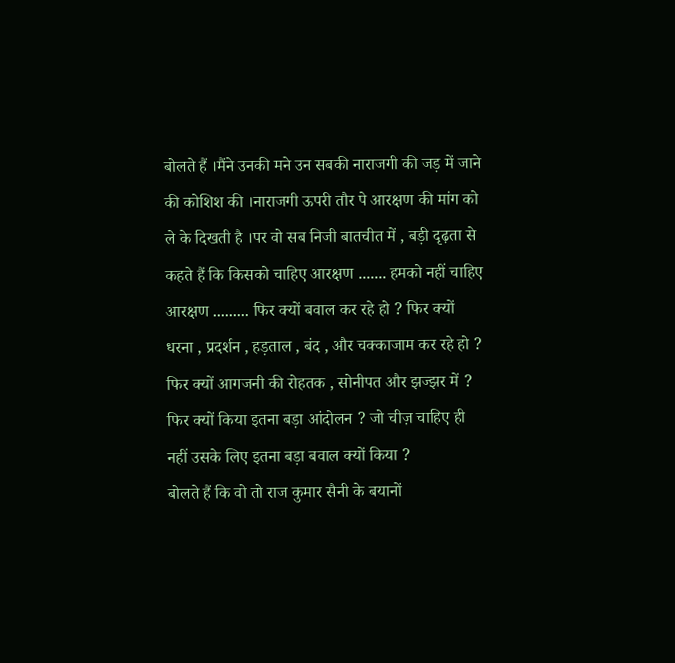बोलते हैं ।मैंने उनकी मने उन सबकी नाराजगी की जड़ में जाने की कोशिश की ।नाराजगी ऊपरी तौर पे आरक्षण की मांग को ले के दिखती है ।पर वो सब निजी बातचीत में , बड़ी दृढ़ता से कहते हैं कि किसको चाहिए आरक्षण ....... हमको नहीं चाहिए आरक्षण ......... फिर क्यों बवाल कर रहे हो ? फिर क्यों धरना , प्रदर्शन , हड़ताल , बंद , और चक्काजाम कर रहे हो ? फिर क्यों आगजनी की रोहतक , सोनीपत और झज्झर में ? फिर क्यों किया इतना बड़ा आंदोलन ? जो चीज़ चाहिए ही नहीं उसके लिए इतना बड़ा बवाल क्यों किया ?
बोलते हैं कि वो तो राज कुमार सैनी के बयानों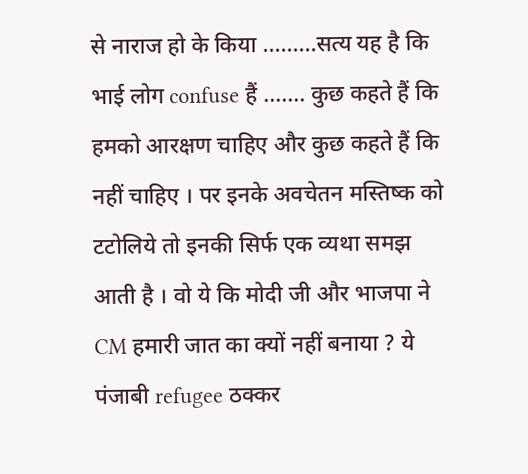से नाराज हो के किया .........सत्य यह है कि भाई लोग confuse हैं ....... कुछ कहते हैं कि हमको आरक्षण चाहिए और कुछ कहते हैं कि नहीं चाहिए । पर इनके अवचेतन मस्तिष्क को टटोलिये तो इनकी सिर्फ एक व्यथा समझ आती है । वो ये कि मोदी जी और भाजपा ने CM हमारी जात का क्यों नहीं बनाया ? ये पंजाबी refugee ठक्कर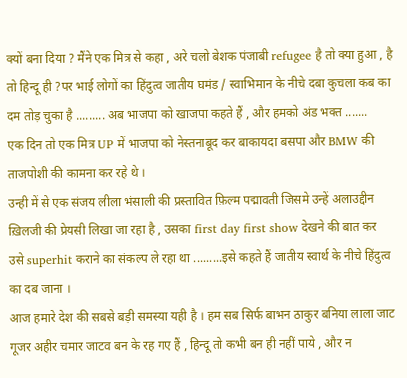क्यों बना दिया ? मैंने एक मित्र से कहा , अरे चलो बेशक पंजाबी refugee है तो क्या हुआ , है तो हिन्दू ही ?पर भाई लोगों का हिंदुत्व जातीय घमंड / स्वाभिमान के नीचे दबा कुचला कब का दम तोड़ चुका है ......... अब भाजपा को खाजपा कहते हैं , और हमको अंड भक्त .......
एक दिन तो एक मित्र UP में भाजपा को नेस्तनाबूद कर बाकायदा बसपा और BMW की ताजपोशी की कामना कर रहे थे ।
उन्ही में से एक संजय लीला भंसाली की प्रस्तावित फ़िल्म पद्मावती जिसमे उन्हें अलाउद्दीन ख़िलजी की प्रेयसी लिखा जा रहा है , उसका first day first show देखने की बात कर उसे superhit कराने का संकल्प ले रहा था .........इसे कहते हैं जातीय स्वार्थ के नीचे हिंदुत्व का दब जाना ।
आज हमारे देश की सबसे बड़ी समस्या यही है । हम सब सिर्फ बाभन ठाकुर बनिया लाला जाट गूजर अहीर चमार जाटव बन के रह गए हैं , हिन्दू तो कभी बन ही नहीं पाये , और न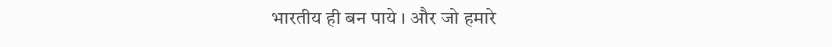भारतीय ही बन पाये । और जो हमारे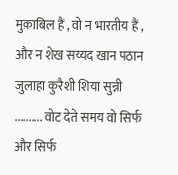मुक़ाबिल हैं , वो न भारतीय हैं , और न शेख सय्यद खान पठान जुलाहा कुरैशी शिया सुन्नी .......... वोट देते समय वो सिर्फ और सिर्फ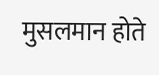मुसलमान होते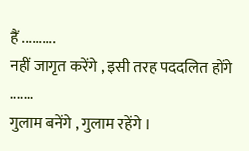हैं ..........
नहीं जागृत करेंगे , इसी तरह पददलित होंगे .......
गुलाम बनेंगे , गुलाम रहेंगे ।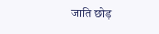जाति छोड़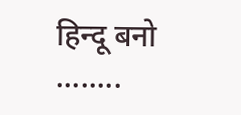हिन्दू बनो ........